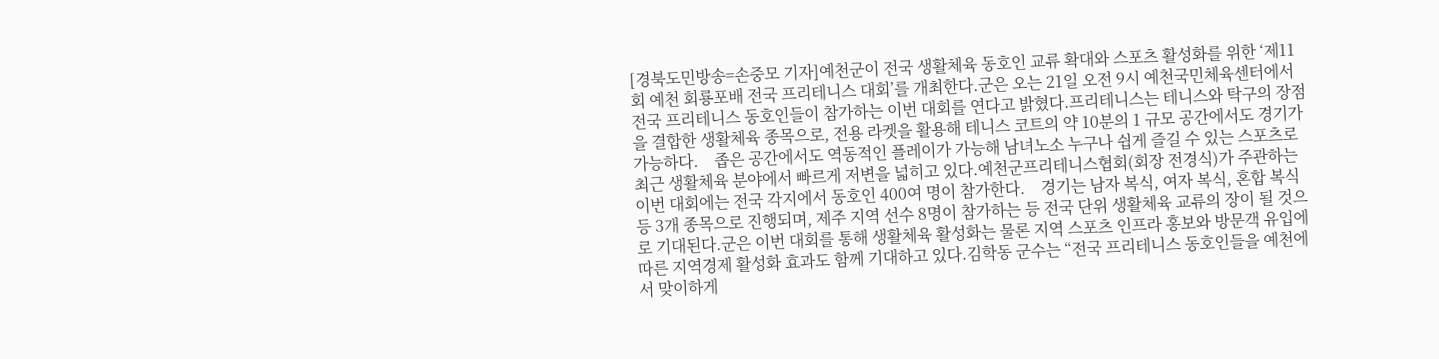[경북도민방송=손중모 기자]예천군이 전국 생활체육 동호인 교류 확대와 스포츠 활성화를 위한 ‘제11회 예천 회룡포배 전국 프리테니스 대회’를 개최한다.군은 오는 21일 오전 9시 예천국민체육센터에서 전국 프리테니스 동호인들이 참가하는 이번 대회를 연다고 밝혔다.프리테니스는 테니스와 탁구의 장점을 결합한 생활체육 종목으로, 전용 라켓을 활용해 테니스 코트의 약 10분의 1 규모 공간에서도 경기가 가능하다.    좁은 공간에서도 역동적인 플레이가 가능해 남녀노소 누구나 쉽게 즐길 수 있는 스포츠로 최근 생활체육 분야에서 빠르게 저변을 넓히고 있다.예천군프리테니스협회(회장 전경식)가 주관하는 이번 대회에는 전국 각지에서 동호인 400여 명이 참가한다.    경기는 남자 복식, 여자 복식, 혼합 복식 등 3개 종목으로 진행되며, 제주 지역 선수 8명이 참가하는 등 전국 단위 생활체육 교류의 장이 될 것으로 기대된다.군은 이번 대회를 통해 생활체육 활성화는 물론 지역 스포츠 인프라 홍보와 방문객 유입에 따른 지역경제 활성화 효과도 함께 기대하고 있다.김학동 군수는 “전국 프리테니스 동호인들을 예천에서 맞이하게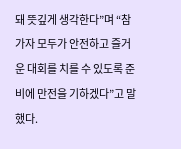돼 뜻깊게 생각한다”며 “참가자 모두가 안전하고 즐거운 대회를 치를 수 있도록 준비에 만전을 기하겠다”고 말했다.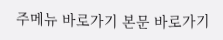주메뉴 바로가기 본문 바로가기